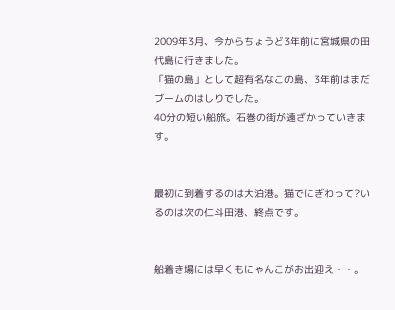2009年3月、今からちょうど3年前に宮城県の田代島に行きました。
「猫の島」として超有名なこの島、3年前はまだブームのはしりでした。
40分の短い船旅。石巻の街が遠ざかっていきます。


最初に到着するのは大泊港。猫でにぎわって?いるのは次の仁斗田港、終点です。


船着き場には早くもにゃんこがお出迎え・・。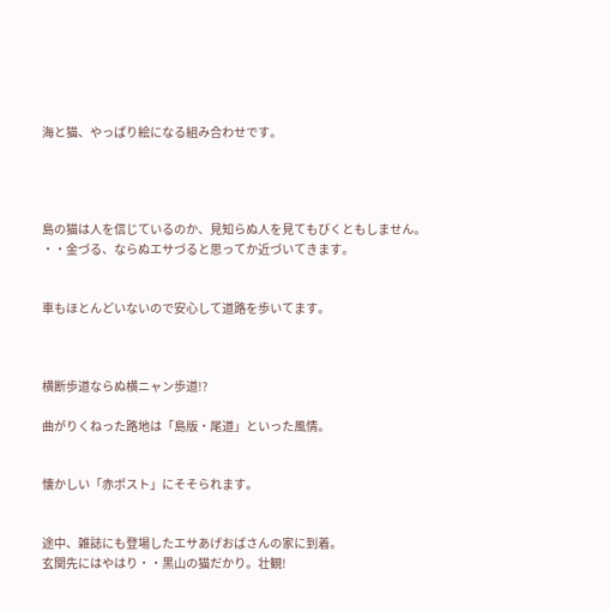海と猫、やっぱり絵になる組み合わせです。




島の猫は人を信じているのか、見知らぬ人を見てもびくともしません。
・・金づる、ならぬエサづると思ってか近づいてきます。


車もほとんどいないので安心して道路を歩いてます。



横断歩道ならぬ横ニャン歩道!?

曲がりくねった路地は「島版・尾道」といった風情。


懐かしい「赤ポスト」にそそられます。


途中、雑誌にも登場したエサあげおばさんの家に到着。
玄関先にはやはり・・黒山の猫だかり。壮観!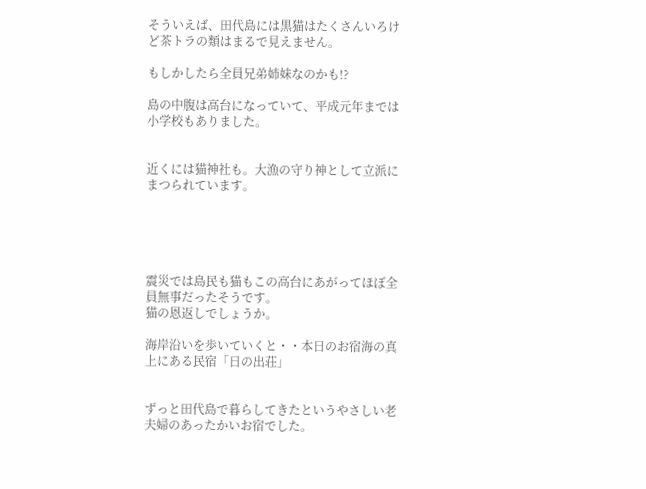そういえば、田代島には黒猫はたくさんいろけど茶トラの類はまるで見えません。

もしかしたら全員兄弟姉妹なのかも!?

島の中腹は高台になっていて、平成元年までは小学校もありました。


近くには猫神社も。大漁の守り神として立派にまつられています。





震災では島民も猫もこの高台にあがってほぼ全員無事だったそうです。
猫の恩返しでしょうか。

海岸沿いを歩いていくと・・本日のお宿海の真上にある民宿「日の出荘」


ずっと田代島で暮らしてきたというやさしい老夫婦のあったかいお宿でした。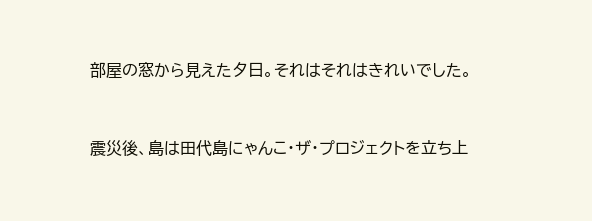部屋の窓から見えた夕日。それはそれはきれいでした。


震災後、島は田代島にゃんこ・ザ・プロジェクトを立ち上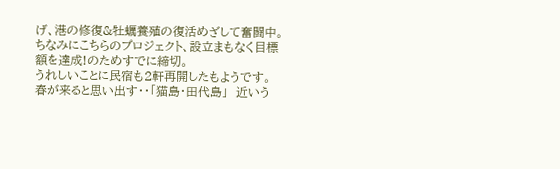げ、港の修復&牡蠣養殖の復活めざして奮闘中。
ちなみにこちらのプロジェクト、設立まもなく目標額を達成!のためすでに締切。
うれしいことに民宿も2軒再開したもようです。
春が来ると思い出す・・「猫島・田代島」  近いう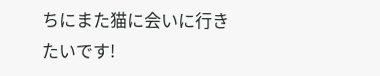ちにまた猫に会いに行きたいです!